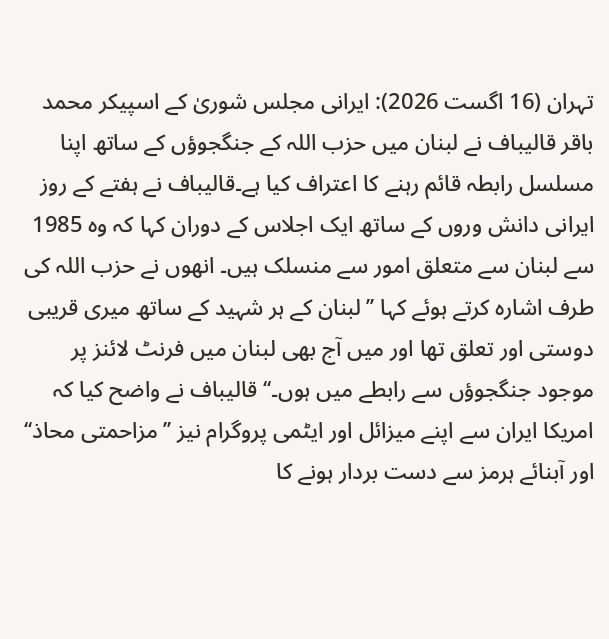تہران (16 اگست 2026): ایرانی مجلس شوریٰ کے اسپیکر محمد باقر قاليباف نے لبنان میں حزب اللہ کے جنگجوؤں کے ساتھ اپنا مسلسل رابطہ قائم رہنے کا اعتراف کیا ہے۔قاليباف نے ہفتے کے روز ایرانی دانش وروں کے ساتھ ایک اجلاس کے دوران کہا کہ وہ 1985 سے لبنان سے متعلق امور سے منسلک ہیں۔ انھوں نے حزب اللہ کی طرف اشارہ کرتے ہوئے کہا ’’لبنان کے ہر شہید کے ساتھ میری قریبی دوستی اور تعلق تھا اور میں آج بھی لبنان میں فرنٹ لائنز پر موجود جنگجوؤں سے رابطے میں ہوں۔‘‘قالیباف نے واضح کیا کہ امریکا ایران سے اپنے میزائل اور ایٹمی پروگرام نیز ’’مزاحمتی محاذ‘‘ اور آبنائے ہرمز سے دست بردار ہونے کا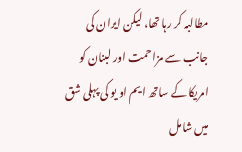مطالبہ کر رہا تھا، لیکن ایران کی جانب سے مزاحمت اور لبنان کو امریکا کے ساتھ ایم او یو کی پہلی شق میں شامل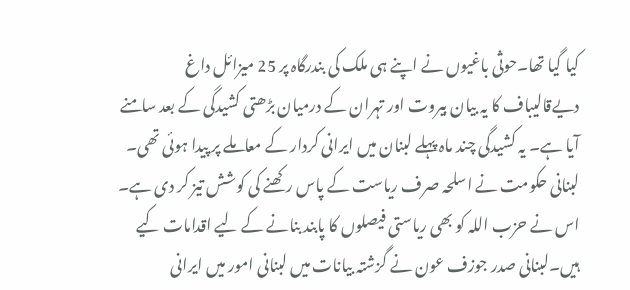کیا گیا تھا۔حوثی باغیوں نے اپنے ہی ملک کی بندرگاہ پر 25 میزائل داغ دیےقاليباف کا یہ بیان بیروت اور تہران کے درمیان بڑھتی کشیدگی کے بعد سامنے آیا ہے۔ یہ کشیدگی چند ماہ پہلے لبنان میں ایرانی کردار کے معاملے پر پیدا ہوئی تھی۔ لبنانی حکومت نے اسلحہ صرف ریاست کے پاس رکھنے کی کوشش تیز کر دی ہے۔ اس نے حزب اللہ کو بھی ریاستی فیصلوں کا پابند بنانے کے لیے اقدامات کیے ہیں۔لبنانی صدر جوزف عون نے گزشتہ بیانات میں لبنانی امور میں ایرانی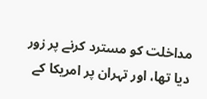مداخلت کو مسترد کرنے پر زور دیا تھا، اور تہران پر امریکا کے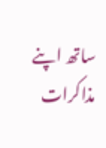ساتھ اپنے مذاکرات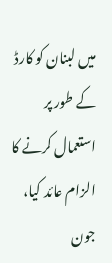میں لبنان کو کارڈ کے طور پر استعمال کرنے کا الزام عائد کیا، جون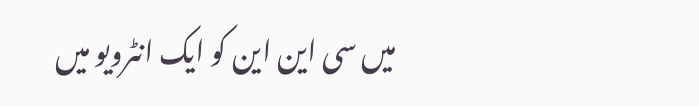میں سی این این کو ایک انٹرویو میں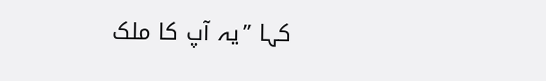کہا ’’یہ آپ کا ملک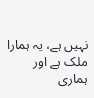نہیں ہے، یہ ہمارا ملک ہے اور ہماری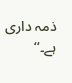ذمہ داری ہے۔‘‘